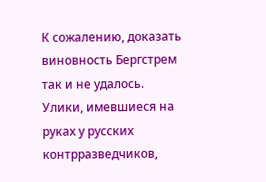К сожалению, доказать виновность Бергстрем так и не удалось. Улики, имевшиеся на руках у русских контрразведчиков,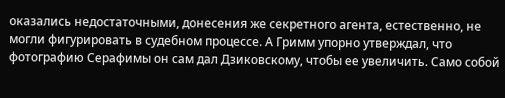оказались недостаточными, донесения же секретного агента, естественно, не могли фигурировать в судебном процессе. А Гримм упорно утверждал, что фотографию Серафимы он сам дал Дзиковскому, чтобы ее увеличить. Само собой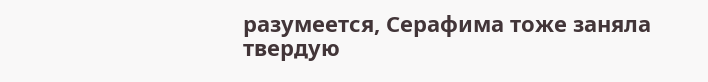разумеется, Серафима тоже заняла твердую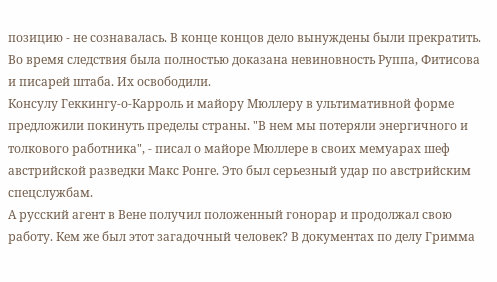позицию - не сознавалась. В конце концов дело вынуждены были прекратить.
Во время следствия была полностью доказана невиновность Руппа, Фитисова и писарей штаба. Их освободили.
Консулу Геккингу-о-Карроль и майору Мюллеру в ультимативной форме предложили покинуть пределы страны. "В нем мы потеряли энергичного и толкового работника", - писал о майоре Мюллере в своих мемуарах шеф австрийской разведки Макс Ронге. Это был серьезный удар по австрийским спецслужбам.
А русский агент в Вене получил положенный гонорар и продолжал свою работу. Кем же был этот загадочный человек? В документах по делу Гримма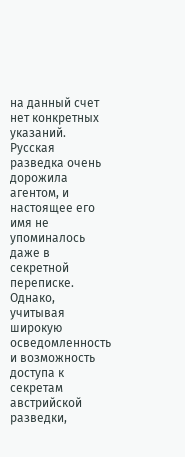на данный счет нет конкретных указаний. Русская разведка очень дорожила агентом, и настоящее его имя не упоминалось даже в секретной переписке. Однако, учитывая широкую осведомленность и возможность доступа к секретам австрийской разведки,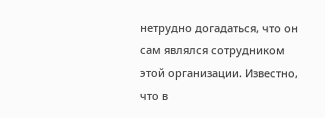нетрудно догадаться, что он сам являлся сотрудником этой организации. Известно, что в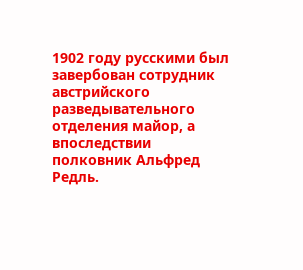1902 году русскими был завербован сотрудник австрийского разведывательного отделения майор, а впоследствии полковник Альфред Редль.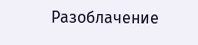Разоблачение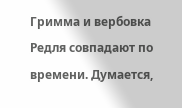Гримма и вербовка Редля совпадают по времени. Думается,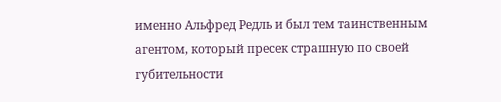именно Альфред Редль и был тем таинственным агентом, который пресек страшную по своей губительности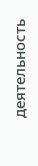деятельность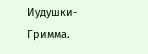Иудушки-Гримма.